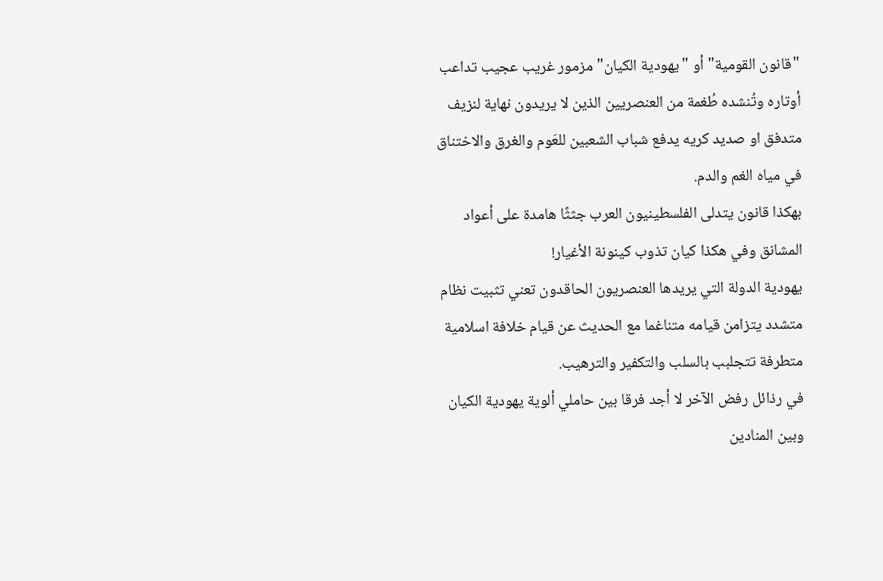"قانون القومية" أو "يهودية الكيان" مزمور غريب عجيب تداعب أوتاره وتُنشده طُغمة من العنصريين الذين لا يريدون نهاية لنزيف متدفق او صديد كريه يدفع شباب الشعبين للعَوم والغرق والاختناق في مياه الغم والدم.
بهكذا قانون يتدلى الفلسطينيون العرب جثثًا هامدة على أعواد المشانق وفي هكذا كيان تذوب كينونة الأغيار!
يهودية الدولة التي يريدها العنصريون الحاقدون تعني تثبيت نظام متشدد يتزامن قيامه متناغما مع الحديث عن قيام خلافة اسلامية متطرفة تتجلبب بالسلب والتكفير والترهيب.
في رذائل رفض الآخر لا أجد فرقا بين حاملي ألوية يهودية الكيان وبين المنادين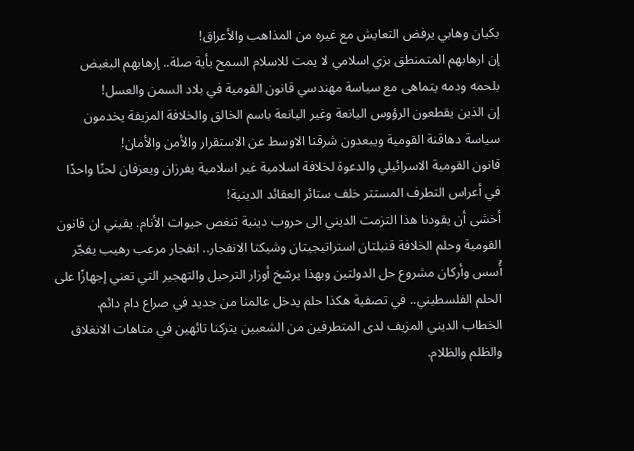بكيان وهابي يرفض التعايش مع غيره من المذاهب والأعراق!
إن ارهابهم المتمنطق بزي اسلامي لا يمت للاسلام السمح بأية صلة.. إرهابهم البغيض بلحمه ودمه يتماهى مع سياسة مهندسي قانون القومية في بلاد السمن والعسل!
إن الذين يقطعون الرؤوس اليانعة وغير اليانعة باسم الخالق والخلافة المزيفة يخدمون سياسة دهاقنة القومية ويبعدون شرقنا الاوسط عن الاستقرار والأمن والأمان!
قانون القومية الاسرائيلي والدعوة لخلافة اسلامية غير اسلامية يفرزان ويعزفان لحنًا واحدًا في أعراس التطرف المستتر خلف ستائر العقائد الدينية!
أخشى أن يقودنا هذا التزمت الديني الى حروب دينية تنغص حيوات الأنام. يقيني ان قانون القومية وحلم الخلافة قنبلتان استراتيجيتان وشيكتا الانفجار.. انفجار مرعب رهيب يفجّر أُسس وأركان مشروع حل الدولتين وبهذا يرسّخ أوزار الترحيل والتهجير التي تعني إجهازًا على الحلم الفلسطيني.. في تصفية هكذا حلم يدخل عالمنا من جديد في صراع دام دائم.
الخطاب الديني المزيف لدى المتطرفين من الشعبين يتركنا تائهين في متاهات الانغلاق والظلم والظلام.